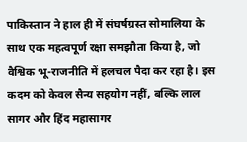पाकिस्तान ने हाल ही में संघर्षग्रस्त सोमालिया के साथ एक महत्वपूर्ण रक्षा समझौता किया है, जो वैश्विक भू-राजनीति में हलचल पैदा कर रहा है। इस कदम को केवल सैन्य सहयोग नहीं, बल्कि लाल सागर और हिंद महासागर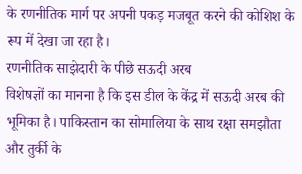के रणनीतिक मार्ग पर अपनी पकड़ मजबूत करने की कोशिश के रूप में देखा जा रहा है।
रणनीतिक साझेदारी के पीछे सऊदी अरब
विशेषज्ञों का मानना है कि इस डील के केंद्र में सऊदी अरब की भूमिका है। पाकिस्तान का सोमालिया के साथ रक्षा समझौता और तुर्की के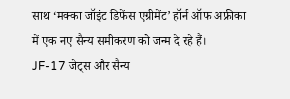साथ ‘मक्का जॉइंट डिफेंस एग्रीमेंट’ हॉर्न ऑफ अफ्रीका में एक नए सैन्य समीकरण को जन्म दे रहे हैं।
JF-17 जेट्स और सैन्य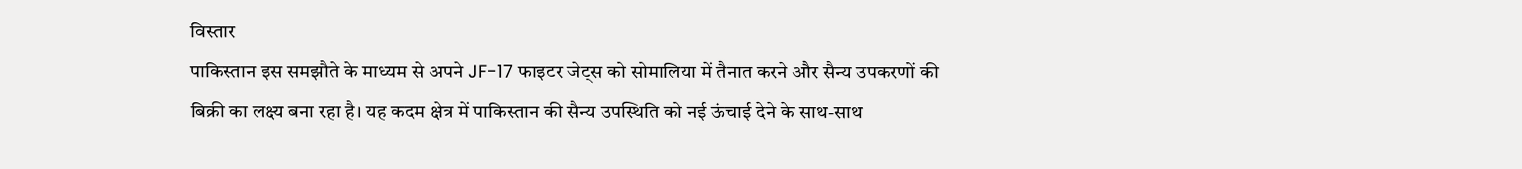विस्तार
पाकिस्तान इस समझौते के माध्यम से अपने JF-17 फाइटर जेट्स को सोमालिया में तैनात करने और सैन्य उपकरणों की बिक्री का लक्ष्य बना रहा है। यह कदम क्षेत्र में पाकिस्तान की सैन्य उपस्थिति को नई ऊंचाई देने के साथ-साथ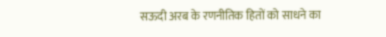सऊदी अरब के रणनीतिक हितों को साधने का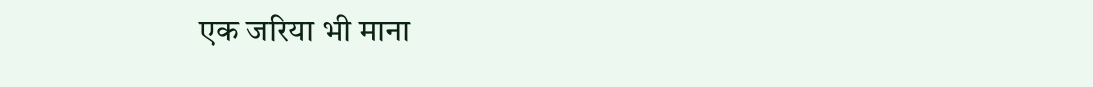एक जरिया भी माना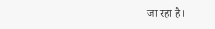जा रहा है।